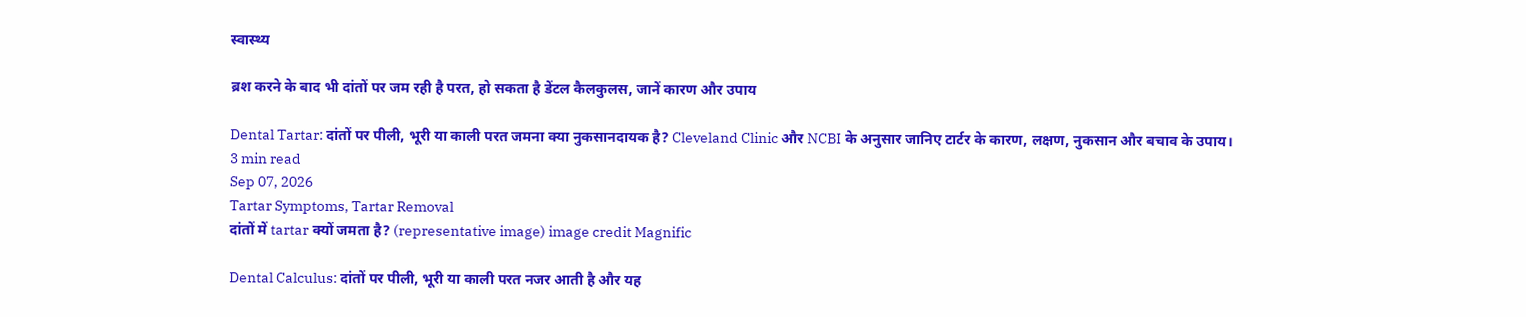स्वास्थ्य

ब्रश करने के बाद भी दांतों पर जम रही है परत, हो सकता है डेंटल कैलकुलस, जानें कारण और उपाय

Dental Tartar: दांतों पर पीली, भूरी या काली परत जमना क्या नुकसानदायक है? Cleveland Clinic और NCBI के अनुसार जानिए टार्टर के कारण, लक्षण, नुकसान और बचाव के उपाय।
3 min read
Sep 07, 2026
Tartar Symptoms, Tartar Removal
दांतों में tartar क्यों जमता है? (representative image) image credit Magnific

Dental Calculus: दांतों पर पीली, भूरी या काली परत नजर आती है और यह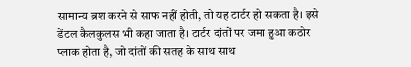सामान्य ब्रश करने से साफ नहीं होती, तो यह टार्टर हो सकता है। इसे डेंटल कैलकुलस भी कहा जाता है। टार्टर दांतों पर जमा हुआ कठोर प्लाक होता है, जो दांतों की सतह के साथ साथ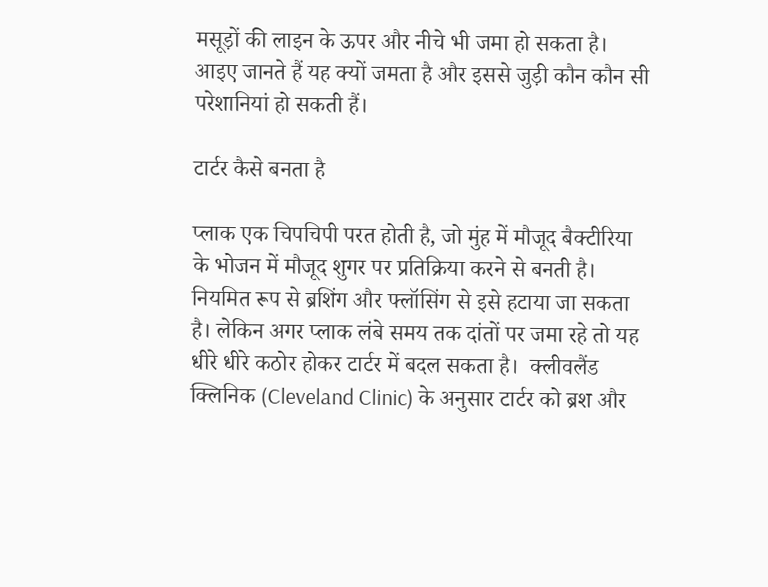मसूड़ों की लाइन के ऊपर और नीचे भी जमा हो सकता है। आइए जानते हैं यह क्यों जमता है और इससे जुड़ी कौन कौन सी परेशानियां हो सकती हैं।

टार्टर कैसे बनता है

प्लाक एक चिपचिपी परत होती है, जो मुंह में मौजूद बैक्टीरिया के भोजन में मौजूद शुगर पर प्रतिक्रिया करने से बनती है। नियमित रूप से ब्रशिंग और फ्लॉसिंग से इसे हटाया जा सकता है। लेकिन अगर प्लाक लंबे समय तक दांतों पर जमा रहे तो यह धीरे धीरे कठोर होकर टार्टर में बदल सकता है।  क्लीवलैंड क्लिनिक (Cleveland Clinic) के अनुसार टार्टर को ब्रश और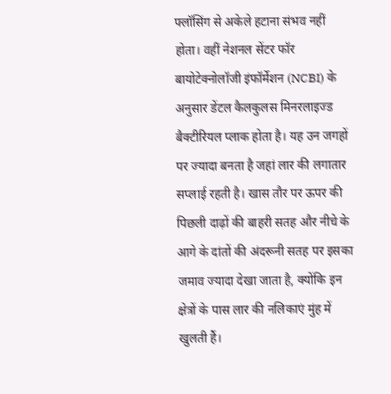फ्लॉसिंग से अकेले हटाना संभव नहीं होता। वहीं नेशनल सेंटर फॉर बायोटेक्नोलॉजी इंफॉर्मेशन (NCBI) के अनुसार डेंटल कैलकुलस मिनरलाइज्ड बैक्टीरियल प्लाक होता है। यह उन जगहों पर ज्यादा बनता है जहां लार की लगातार सप्लाई रहती है। खास तौर पर ऊपर की पिछली दाढ़ों की बाहरी सतह और नीचे के आगे के दांतों की अंदरूनी सतह पर इसका जमाव ज्यादा देखा जाता है, क्योंकि इन क्षेत्रों के पास लार की नलिकाएं मुंह में खुलती हैं।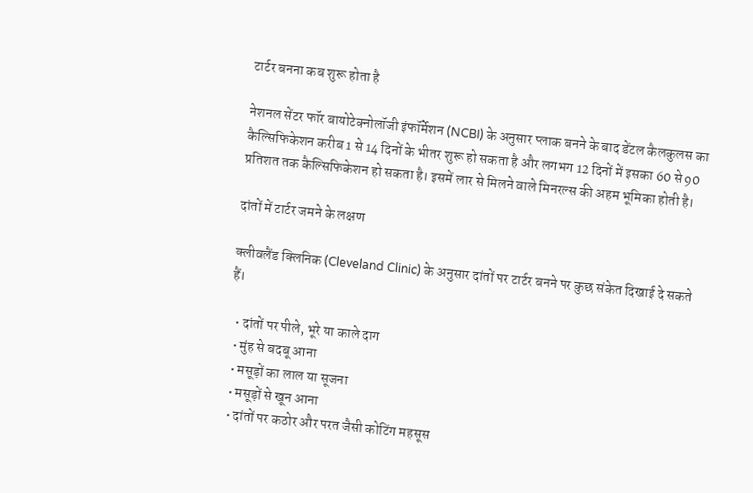टार्टर बनना कब शुरू होता है

नेशनल सेंटर फॉर बायोटेक्नोलॉजी इंफॉर्मेशन (NCBI) के अनुसार प्लाक बनने के बाद डेंटल कैलकुलस का कैल्सिफिकेशन करीब 1 से 14 दिनों के भीतर शुरू हो सकता है और लगभग 12 दिनों में इसका 60 से 90 प्रतिशत तक कैल्सिफिकेशन हो सकता है। इसमें लार से मिलने वाले मिनरल्स की अहम भूमिका होती है।

दांतों में टार्टर जमने के लक्षण

क्लीवलैंड क्लिनिक (Cleveland Clinic) के अनुसार दांतों पर टार्टर बनने पर कुछ संकेत दिखाई दे सकते हैं।

  • दांतों पर पीले, भूरे या काले दाग
  • मुंह से बदबू आना
  • मसूड़ों का लाल या सूजना
  • मसूड़ों से खून आना
  • दांतों पर कठोर और परत जैसी कोटिंग महसूस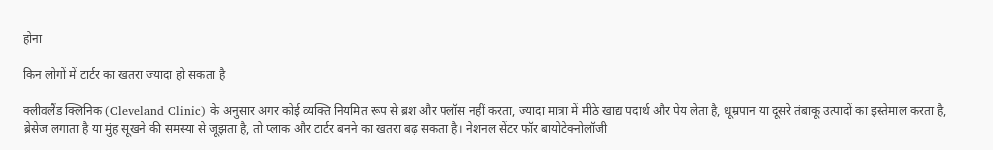होना

किन लोगों में टार्टर का खतरा ज्यादा हो सकता है

क्लीवलैंड क्लिनिक (Cleveland Clinic) के अनुसार अगर कोई व्यक्ति नियमित रूप से ब्रश और फ्लॉस नहीं करता, ज्यादा मात्रा में मीठे खाद्य पदार्थ और पेय लेता है, धूम्रपान या दूसरे तंबाकू उत्पादों का इस्तेमाल करता है, ब्रेसेज लगाता है या मुंह सूखने की समस्या से जूझता है, तो प्लाक और टार्टर बनने का खतरा बढ़ सकता है। नेशनल सेंटर फॉर बायोटेक्नोलॉजी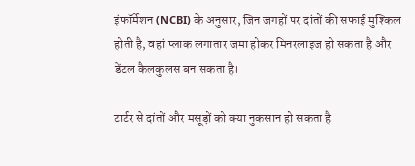इंफॉर्मेशन (NCBI) के अनुसार, जिन जगहों पर दांतों की सफाई मुश्किल होती है, वहां प्लाक लगातार जमा होकर मिनरलाइज हो सकता है और डेंटल कैलकुलस बन सकता है।

टार्टर से दांतों और मसूड़ों को क्या नुकसान हो सकता है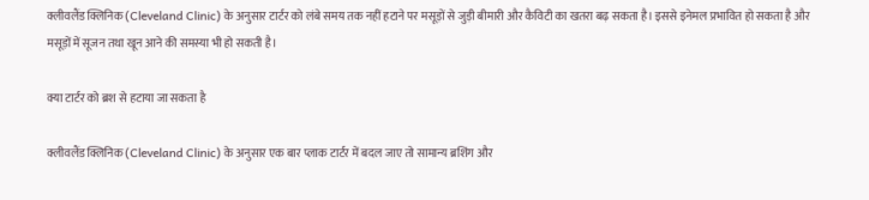क्लीवलैंड क्लिनिक (Cleveland Clinic) के अनुसार टार्टर को लंबे समय तक नहीं हटाने पर मसूड़ों से जुड़ी बीमारी और कैविटी का खतरा बढ़ सकता है। इससे इनेमल प्रभावित हो सकता है और मसूड़ों में सूजन तथा खून आने की समस्या भी हो सकती है।

क्या टार्टर को ब्रश से हटाया जा सकता है

क्लीवलैंड क्लिनिक (Cleveland Clinic) के अनुसार एक बार प्लाक टार्टर में बदल जाए तो सामान्य ब्रशिंग और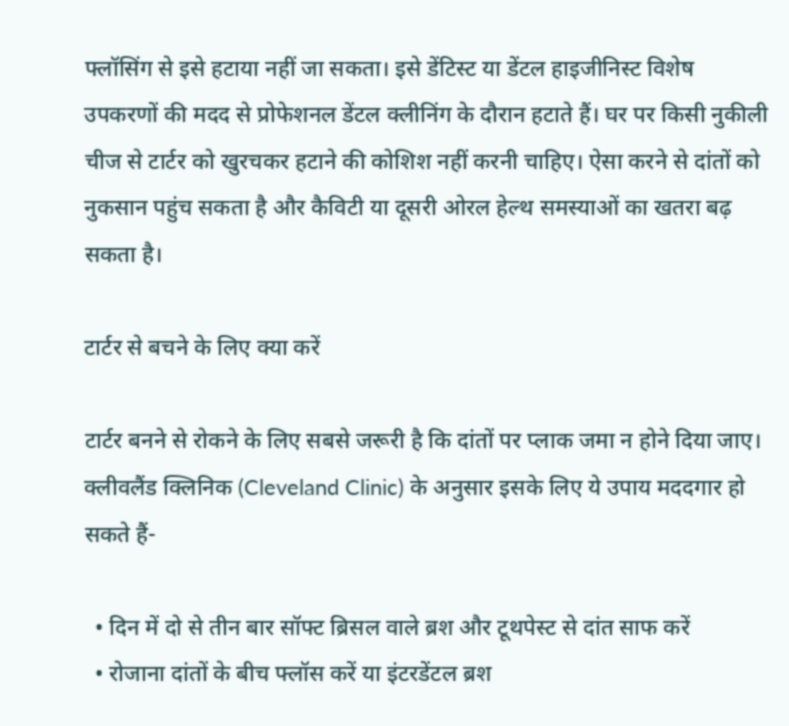फ्लॉसिंग से इसे हटाया नहीं जा सकता। इसे डेंटिस्ट या डेंटल हाइजीनिस्ट विशेष उपकरणों की मदद से प्रोफेशनल डेंटल क्लीनिंग के दौरान हटाते हैं। घर पर किसी नुकीली चीज से टार्टर को खुरचकर हटाने की कोशिश नहीं करनी चाहिए। ऐसा करने से दांतों को नुकसान पहुंच सकता है और कैविटी या दूसरी ओरल हेल्थ समस्याओं का खतरा बढ़ सकता है।

टार्टर से बचने के लिए क्या करें

टार्टर बनने से रोकने के लिए सबसे जरूरी है कि दांतों पर प्लाक जमा न होने दिया जाए। क्लीवलैंड क्लिनिक (Cleveland Clinic) के अनुसार इसके लिए ये उपाय मददगार हो सकते हैं-

  • दिन में दो से तीन बार सॉफ्ट ब्रिसल वाले ब्रश और टूथपेस्ट से दांत साफ करें
  • रोजाना दांतों के बीच फ्लॉस करें या इंटरडेंटल ब्रश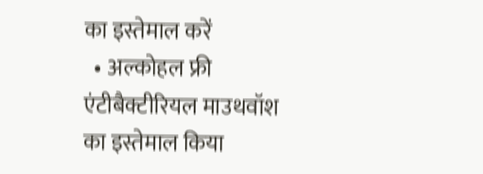का इस्तेमाल करें
  • अल्कोहल फ्री एंटीबैक्टीरियल माउथवॉश का इस्तेमाल किया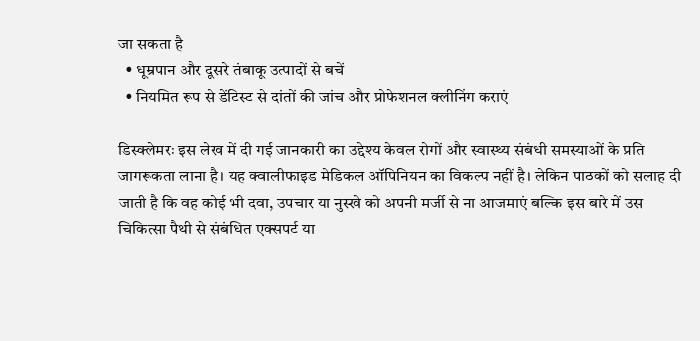जा सकता है
  • धूम्रपान और दूसरे तंबाकू उत्पादों से बचें
  • नियमित रूप से डेंटिस्ट से दांतों की जांच और प्रोफेशनल क्लीनिंग कराएं

डिस्क्लेमरः इस लेख में दी गई जानकारी का उद्देश्य केवल रोगों और स्वास्थ्य संबंधी समस्याओं के प्रति जागरूकता लाना है। यह क्वालीफाइड मेडिकल ऑपिनियन का विकल्प नहीं है। लेकिन पाठकों को सलाह दी जाती है कि वह कोई भी दवा, उपचार या नुस्खे को अपनी मर्जी से ना आजमाएं बल्कि इस बारे में उस चिकित्सा पैथी से संबंधित एक्सपर्ट या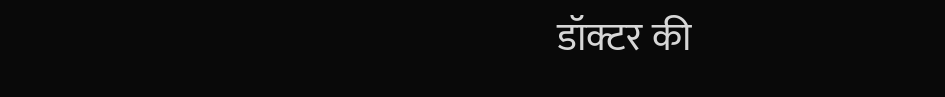डॉक्टर की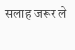सलाह जरूर ले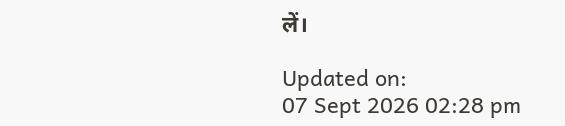लें।

Updated on:
07 Sept 2026 02:28 pm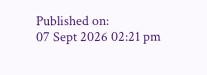Published on:
07 Sept 2026 02:21 pm